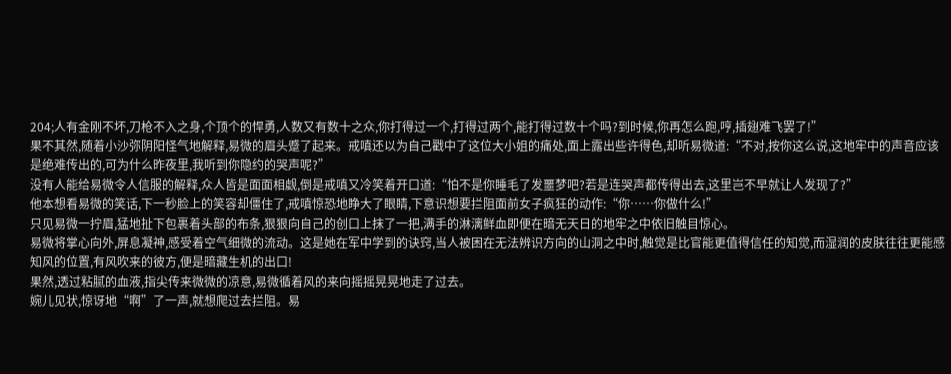204;人有金刚不坏,刀枪不入之身,个顶个的悍勇,人数又有数十之众,你打得过一个,打得过两个,能打得过数十个吗?到时候,你再怎么跑,哼,插翅难飞罢了!”
果不其然,随着小沙弥阴阳怪气地解释,易微的眉头蹙了起来。戒嗔还以为自己戳中了这位大小姐的痛处,面上露出些许得色,却听易微道:“不对,按你这么说,这地牢中的声音应该是绝难传出的,可为什么昨夜里,我听到你隐约的哭声呢?”
没有人能给易微令人信服的解释,众人皆是面面相觑,倒是戒嗔又冷笑着开口道:“怕不是你睡毛了发噩梦吧?若是连哭声都传得出去,这里岂不早就让人发现了?”
他本想看易微的笑话,下一秒脸上的笑容却僵住了,戒嗔惊恐地睁大了眼睛,下意识想要拦阻面前女子疯狂的动作:“你……你做什么!”
只见易微一拧眉,猛地扯下包裹着头部的布条,狠狠向自己的创口上抹了一把,满手的淋漓鲜血即便在暗无天日的地牢之中依旧触目惊心。
易微将掌心向外,屏息凝神,感受着空气细微的流动。这是她在军中学到的诀窍,当人被困在无法辨识方向的山洞之中时,触觉是比官能更值得信任的知觉,而湿润的皮肤往往更能感知风的位置,有风吹来的彼方,便是暗藏生机的出口!
果然,透过粘腻的血液,指尖传来微微的凉意,易微循着风的来向摇摇晃晃地走了过去。
婉儿见状,惊讶地“啊”了一声,就想爬过去拦阻。易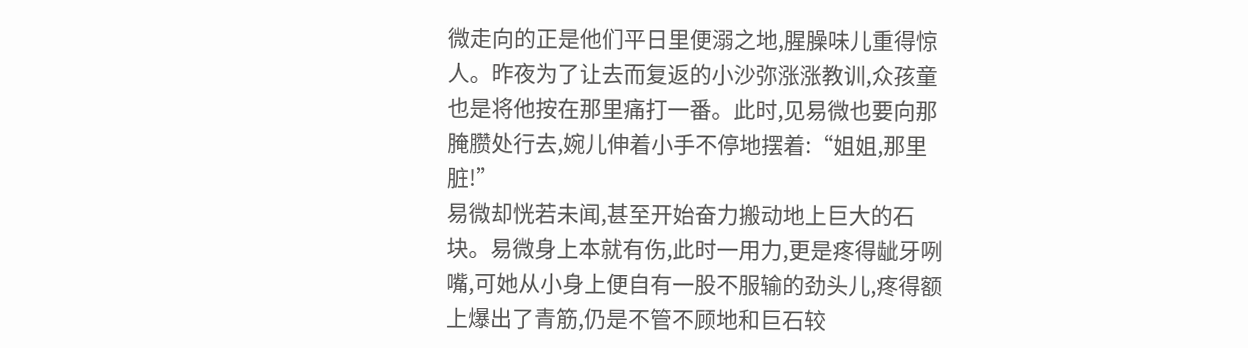微走向的正是他们平日里便溺之地,腥臊味儿重得惊人。昨夜为了让去而复返的小沙弥涨涨教训,众孩童也是将他按在那里痛打一番。此时,见易微也要向那腌臜处行去,婉儿伸着小手不停地摆着:“姐姐,那里脏!”
易微却恍若未闻,甚至开始奋力搬动地上巨大的石块。易微身上本就有伤,此时一用力,更是疼得龇牙咧嘴,可她从小身上便自有一股不服输的劲头儿,疼得额上爆出了青筋,仍是不管不顾地和巨石较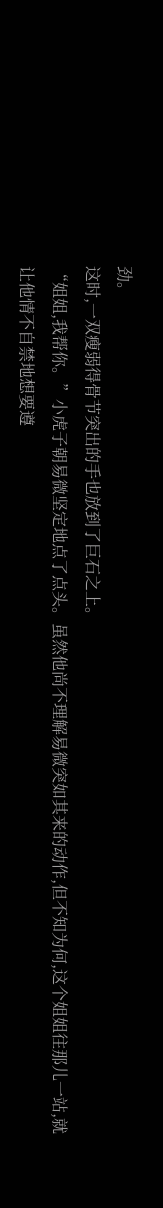劲。
这时,一双瘦弱得骨节突出的手也放到了巨石之上。
“姐姐,我帮你。”小虎子朝易微坚定地点了点头。虽然他尚不理解易微突如其来的动作,但不知为何,这个姐姐往那儿一站,就让他情不自禁地想要遵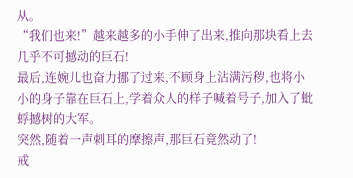从。
“我们也来!”越来越多的小手伸了出来,推向那块看上去几乎不可撼动的巨石!
最后,连婉儿也奋力挪了过来,不顾身上沾满污秽,也将小小的身子靠在巨石上,学着众人的样子喊着号子,加入了蚍蜉撼树的大军。
突然,随着一声刺耳的摩擦声,那巨石竟然动了!
戒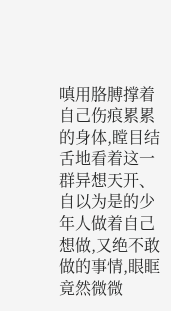嗔用胳膊撑着自己伤痕累累的身体,瞠目结舌地看着这一群异想天开、自以为是的少年人做着自己想做,又绝不敢做的事情,眼眶竟然微微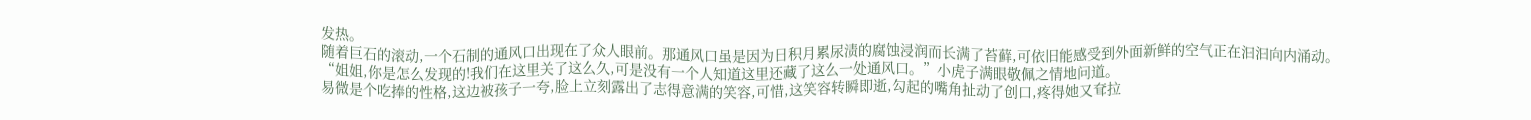发热。
随着巨石的滚动,一个石制的通风口出现在了众人眼前。那通风口虽是因为日积月累尿渍的腐蚀浸润而长满了苔藓,可依旧能感受到外面新鲜的空气正在汩汩向内涌动。
“姐姐,你是怎么发现的!我们在这里关了这么久,可是没有一个人知道这里还藏了这么一处通风口。”小虎子满眼敬佩之情地问道。
易微是个吃捧的性格,这边被孩子一夸,脸上立刻露出了志得意满的笑容,可惜,这笑容转瞬即逝,勾起的嘴角扯动了创口,疼得她又耷拉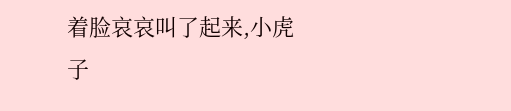着脸哀哀叫了起来,小虎子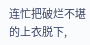连忙把破烂不堪的上衣脱下,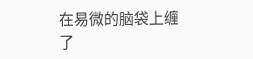在易微的脑袋上缠了